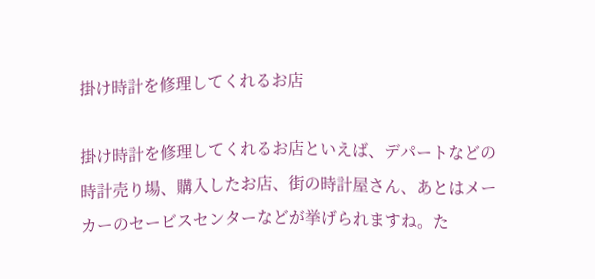掛け時計を修理してくれるお店

掛け時計を修理してくれるお店といえば、デパートなどの時計売り場、購入したお店、街の時計屋さん、あとはメーカーのセービスセンターなどが挙げられますね。た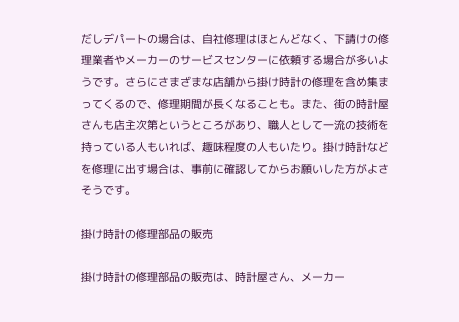だしデパートの場合は、自社修理はほとんどなく、下請けの修理業者やメーカーのサービスセンターに依頼する場合が多いようです。さらにさまざまな店舗から掛け時計の修理を含め集まってくるので、修理期間が長くなることも。また、街の時計屋さんも店主次第というところがあり、職人として一流の技術を持っている人もいれば、趣味程度の人もいたり。掛け時計などを修理に出す場合は、事前に確認してからお願いした方がよさそうです。

掛け時計の修理部品の販売

掛け時計の修理部品の販売は、時計屋さん、メーカー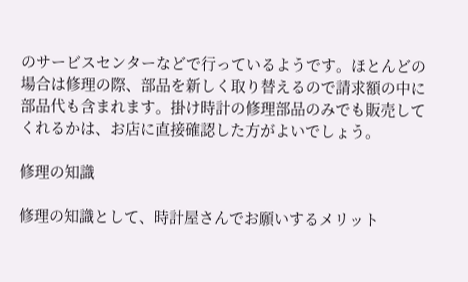のサービスセンターなどで行っているようです。ほとんどの場合は修理の際、部品を新しく取り替えるので請求額の中に部品代も含まれます。掛け時計の修理部品のみでも販売してくれるかは、お店に直接確認した方がよいでしょう。

修理の知識

修理の知識として、時計屋さんでお願いするメリット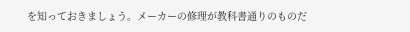を知っておきましょう。メーカーの修理が教科書通りのものだ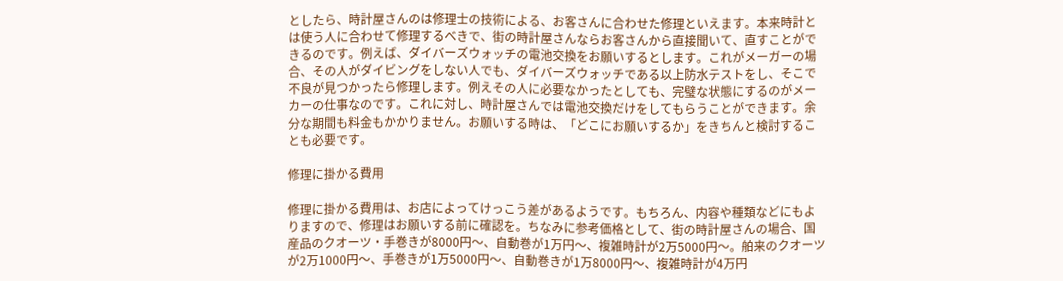としたら、時計屋さんのは修理士の技術による、お客さんに合わせた修理といえます。本来時計とは使う人に合わせて修理するべきで、街の時計屋さんならお客さんから直接聞いて、直すことができるのです。例えば、ダイバーズウォッチの電池交換をお願いするとします。これがメーガーの場合、その人がダイビングをしない人でも、ダイバーズウォッチである以上防水テストをし、そこで不良が見つかったら修理します。例えその人に必要なかったとしても、完璧な状態にするのがメーカーの仕事なのです。これに対し、時計屋さんでは電池交換だけをしてもらうことができます。余分な期間も料金もかかりません。お願いする時は、「どこにお願いするか」をきちんと検討することも必要です。

修理に掛かる費用

修理に掛かる費用は、お店によってけっこう差があるようです。もちろん、内容や種類などにもよりますので、修理はお願いする前に確認を。ちなみに参考価格として、街の時計屋さんの場合、国産品のクオーツ・手巻きが8000円〜、自動巻が1万円〜、複雑時計が2万5000円〜。舶来のクオーツが2万1000円〜、手巻きが1万5000円〜、自動巻きが1万8000円〜、複雑時計が4万円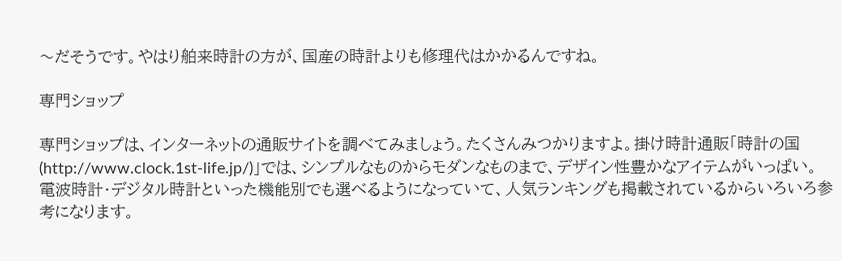〜だそうです。やはり舶来時計の方が、国産の時計よりも修理代はかかるんですね。

専門ショップ

専門ショップは、インターネットの通販サイトを調べてみましょう。たくさんみつかりますよ。掛け時計通販「時計の国(http://www.clock.1st-life.jp/)」では、シンプルなものからモダンなものまで、デザイン性豊かなアイテムがいっぱい。電波時計・デジタル時計といった機能別でも選べるようになっていて、人気ランキングも掲載されているからいろいろ参考になります。